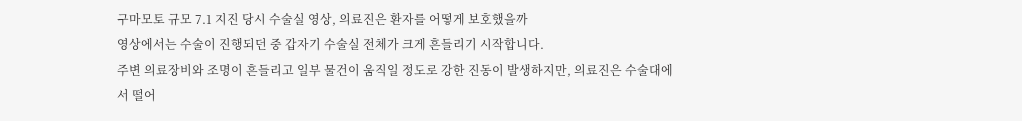구마모토 규모 7.1 지진 당시 수술실 영상, 의료진은 환자를 어떻게 보호했을까
영상에서는 수술이 진행되던 중 갑자기 수술실 전체가 크게 흔들리기 시작합니다.
주변 의료장비와 조명이 흔들리고 일부 물건이 움직일 정도로 강한 진동이 발생하지만, 의료진은 수술대에서 떨어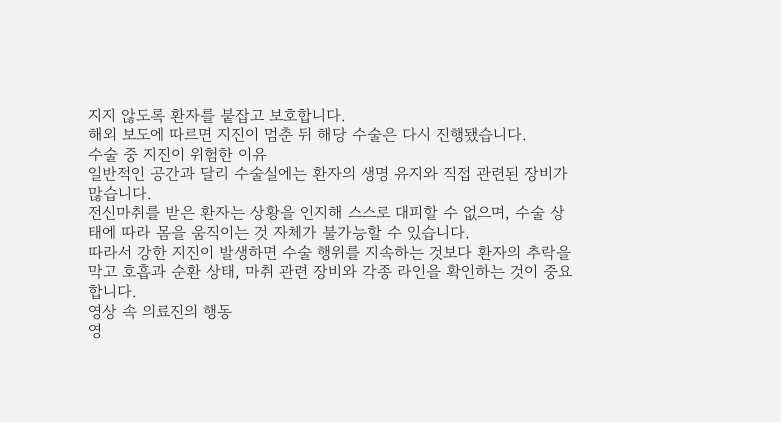지지 않도록 환자를 붙잡고 보호합니다.
해외 보도에 따르면 지진이 멈춘 뒤 해당 수술은 다시 진행됐습니다.
수술 중 지진이 위험한 이유
일반적인 공간과 달리 수술실에는 환자의 생명 유지와 직접 관련된 장비가 많습니다.
전신마취를 받은 환자는 상황을 인지해 스스로 대피할 수 없으며, 수술 상태에 따라 몸을 움직이는 것 자체가 불가능할 수 있습니다.
따라서 강한 지진이 발생하면 수술 행위를 지속하는 것보다 환자의 추락을 막고 호흡과 순환 상태, 마취 관련 장비와 각종 라인을 확인하는 것이 중요합니다.
영상 속 의료진의 행동
영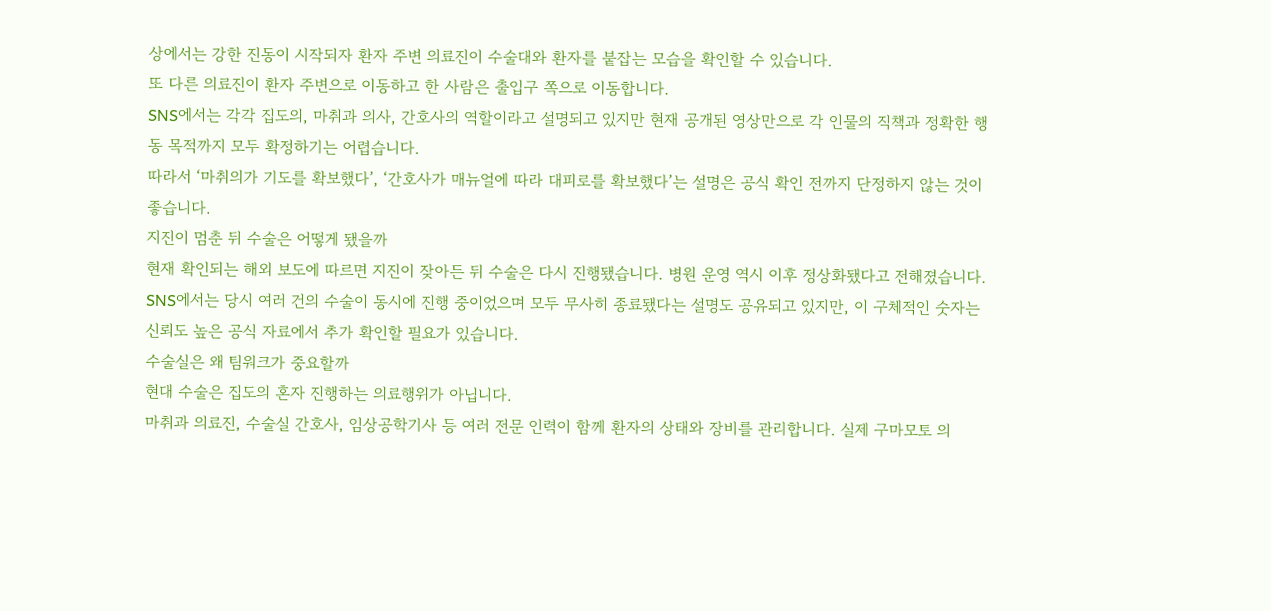상에서는 강한 진동이 시작되자 환자 주변 의료진이 수술대와 환자를 붙잡는 모습을 확인할 수 있습니다.
또 다른 의료진이 환자 주변으로 이동하고 한 사람은 출입구 쪽으로 이동합니다.
SNS에서는 각각 집도의, 마취과 의사, 간호사의 역할이라고 설명되고 있지만 현재 공개된 영상만으로 각 인물의 직책과 정확한 행동 목적까지 모두 확정하기는 어렵습니다.
따라서 ‘마취의가 기도를 확보했다’, ‘간호사가 매뉴얼에 따라 대피로를 확보했다’는 설명은 공식 확인 전까지 단정하지 않는 것이 좋습니다.
지진이 멈춘 뒤 수술은 어떻게 됐을까
현재 확인되는 해외 보도에 따르면 지진이 잦아든 뒤 수술은 다시 진행됐습니다. 병원 운영 역시 이후 정상화됐다고 전해졌습니다.
SNS에서는 당시 여러 건의 수술이 동시에 진행 중이었으며 모두 무사히 종료됐다는 설명도 공유되고 있지만, 이 구체적인 숫자는 신뢰도 높은 공식 자료에서 추가 확인할 필요가 있습니다.
수술실은 왜 팀워크가 중요할까
현대 수술은 집도의 혼자 진행하는 의료행위가 아닙니다.
마취과 의료진, 수술실 간호사, 임상공학기사 등 여러 전문 인력이 함께 환자의 상태와 장비를 관리합니다. 실제 구마모토 의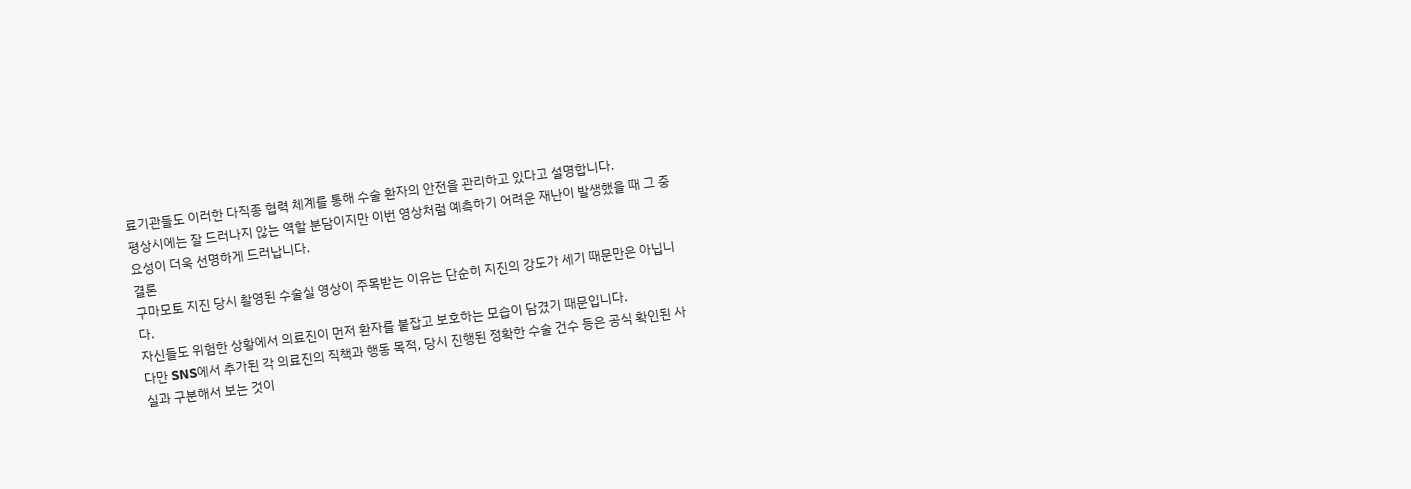료기관들도 이러한 다직종 협력 체계를 통해 수술 환자의 안전을 관리하고 있다고 설명합니다.
평상시에는 잘 드러나지 않는 역할 분담이지만 이번 영상처럼 예측하기 어려운 재난이 발생했을 때 그 중요성이 더욱 선명하게 드러납니다.
결론
구마모토 지진 당시 촬영된 수술실 영상이 주목받는 이유는 단순히 지진의 강도가 세기 때문만은 아닙니다.
자신들도 위험한 상황에서 의료진이 먼저 환자를 붙잡고 보호하는 모습이 담겼기 때문입니다.
다만 SNS에서 추가된 각 의료진의 직책과 행동 목적, 당시 진행된 정확한 수술 건수 등은 공식 확인된 사실과 구분해서 보는 것이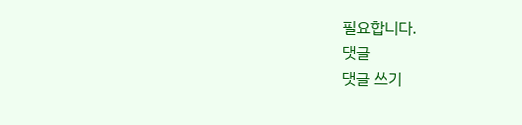필요합니다.
댓글
댓글 쓰기